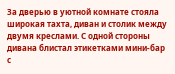За дверью в уютной комнате стояла широкая тахта, диван и столик между двумя креслами. С одной стороны дивана блистал этикетками мини-бар с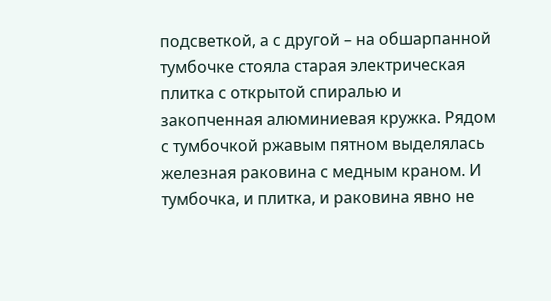подсветкой, а с другой – на обшарпанной тумбочке стояла старая электрическая плитка с открытой спиралью и закопченная алюминиевая кружка. Рядом с тумбочкой ржавым пятном выделялась железная раковина с медным краном. И тумбочка, и плитка, и раковина явно не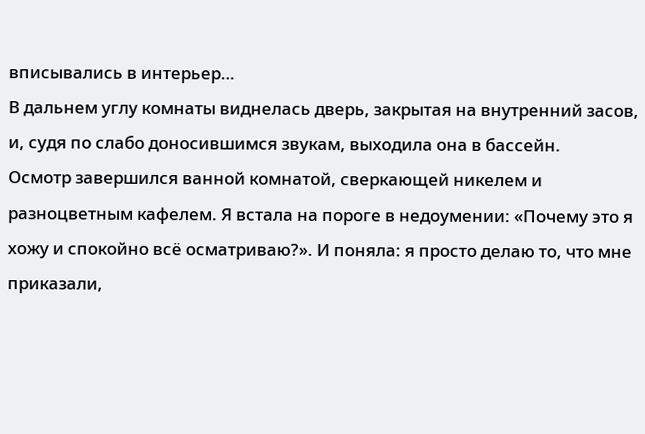вписывались в интерьер…
В дальнем углу комнаты виднелась дверь, закрытая на внутренний засов, и, судя по слабо доносившимся звукам, выходила она в бассейн.
Осмотр завершился ванной комнатой, сверкающей никелем и разноцветным кафелем. Я встала на пороге в недоумении: «Почему это я хожу и спокойно всё осматриваю?». И поняла: я просто делаю то, что мне приказали,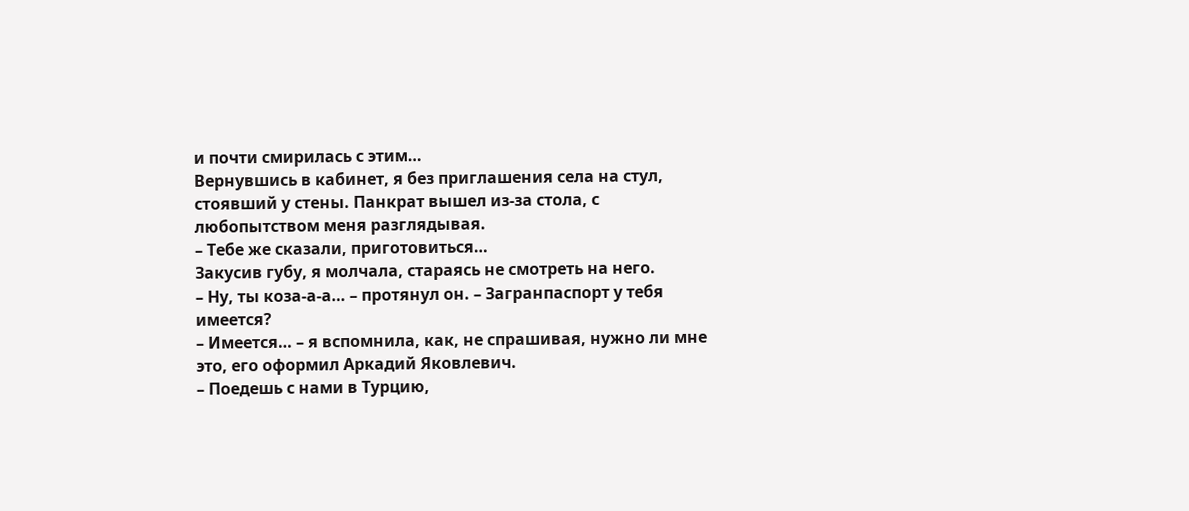и почти смирилась с этим…
Вернувшись в кабинет, я без приглашения села на стул, стоявший у стены. Панкрат вышел из-за стола, с любопытством меня разглядывая.
– Тебе же сказали, приготовиться…
Закусив губу, я молчала, стараясь не смотреть на него.
– Ну, ты коза-а-а… – протянул он. – Загранпаспорт у тебя имеется?
– Имеется… – я вспомнила, как, не спрашивая, нужно ли мне это, его оформил Аркадий Яковлевич.
– Поедешь с нами в Турцию,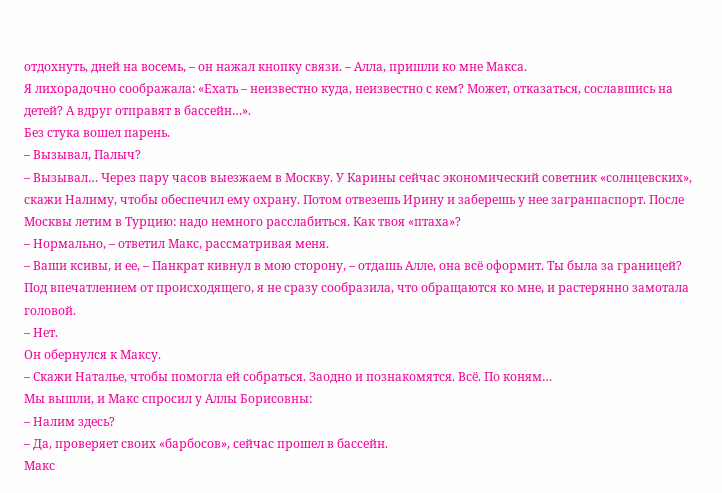отдохнуть, дней на восемь, – он нажал кнопку связи. – Алла, пришли ко мне Макса.
Я лихорадочно соображала: «Ехать – неизвестно куда, неизвестно с кем? Может, отказаться, сославшись на детей? А вдруг отправят в бассейн…».
Без стука вошел парень.
– Вызывал, Палыч?
– Вызывал… Через пару часов выезжаем в Москву. У Карины сейчас экономический советник «солнцевских», скажи Налиму, чтобы обеспечил ему охрану. Потом отвезешь Ирину и заберешь у нее загранпаспорт. После Москвы летим в Турцию: надо немного расслабиться. Как твоя «птаха»?
– Нормально, – ответил Макс, рассматривая меня.
– Ваши ксивы, и ее, – Панкрат кивнул в мою сторону, – отдашь Алле, она всё оформит. Ты была за границей?
Под впечатлением от происходящего, я не сразу сообразила, что обращаются ко мне, и растерянно замотала головой.
– Нет.
Он обернулся к Максу.
– Скажи Наталье, чтобы помогла ей собраться. Заодно и познакомятся. Всё. По коням…
Мы вышли, и Макс спросил у Аллы Борисовны:
– Налим здесь?
– Да, проверяет своих «барбосов», сейчас прошел в бассейн.
Макс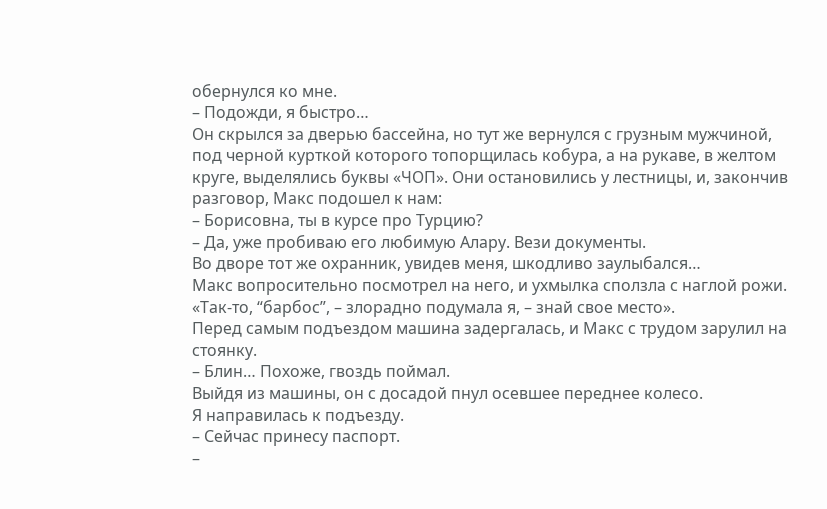обернулся ко мне.
– Подожди, я быстро…
Он скрылся за дверью бассейна, но тут же вернулся с грузным мужчиной, под черной курткой которого топорщилась кобура, а на рукаве, в желтом круге, выделялись буквы «ЧОП». Они остановились у лестницы, и, закончив разговор, Макс подошел к нам:
– Борисовна, ты в курсе про Турцию?
– Да, уже пробиваю его любимую Алару. Вези документы.
Во дворе тот же охранник, увидев меня, шкодливо заулыбался…
Макс вопросительно посмотрел на него, и ухмылка сползла с наглой рожи. «Так-то, “барбос”, – злорадно подумала я, – знай свое место».
Перед самым подъездом машина задергалась, и Макс с трудом зарулил на стоянку.
– Блин… Похоже, гвоздь поймал.
Выйдя из машины, он с досадой пнул осевшее переднее колесо.
Я направилась к подъезду.
– Сейчас принесу паспорт.
–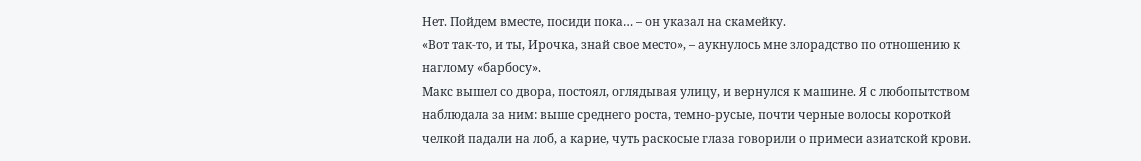Нет. Пойдем вместе, посиди пока… – он указал на скамейку.
«Вот так-то, и ты, Ирочка, знай свое место», – аукнулось мне злорадство по отношению к наглому «барбосу».
Макс вышел со двора, постоял, оглядывая улицу, и вернулся к машине. Я с любопытством наблюдала за ним: выше среднего роста, темно-русые, почти черные волосы короткой челкой падали на лоб, а карие, чуть раскосые глаза говорили о примеси азиатской крови.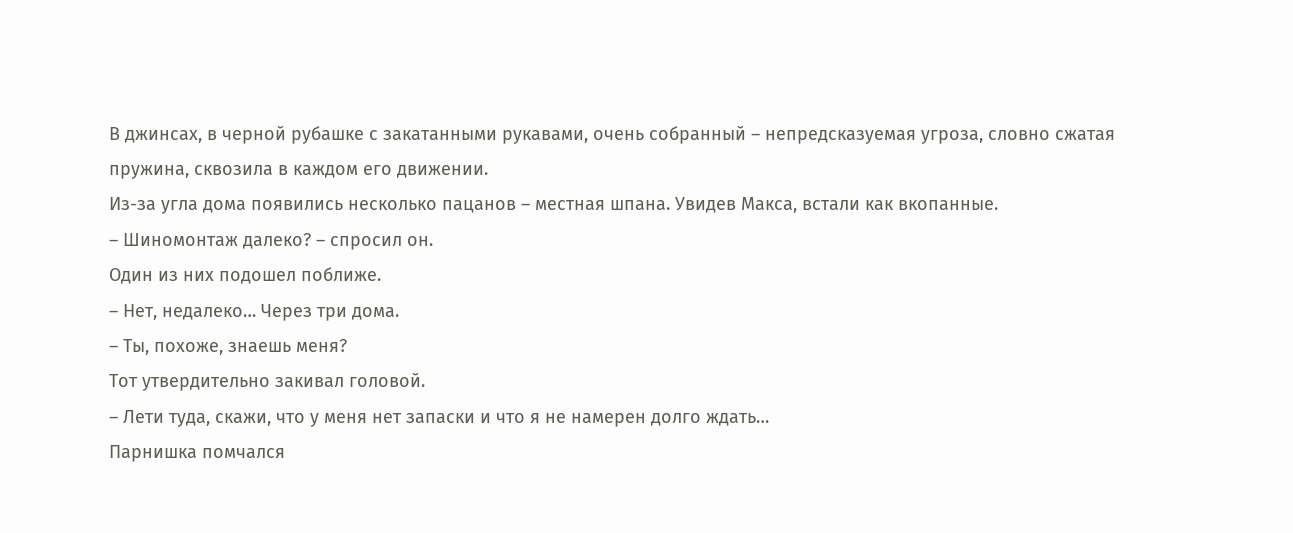В джинсах, в черной рубашке с закатанными рукавами, очень собранный – непредсказуемая угроза, словно сжатая пружина, сквозила в каждом его движении.
Из-за угла дома появились несколько пацанов – местная шпана. Увидев Макса, встали как вкопанные.
– Шиномонтаж далеко? – спросил он.
Один из них подошел поближе.
– Нет, недалеко… Через три дома.
– Ты, похоже, знаешь меня?
Тот утвердительно закивал головой.
– Лети туда, скажи, что у меня нет запаски и что я не намерен долго ждать…
Парнишка помчался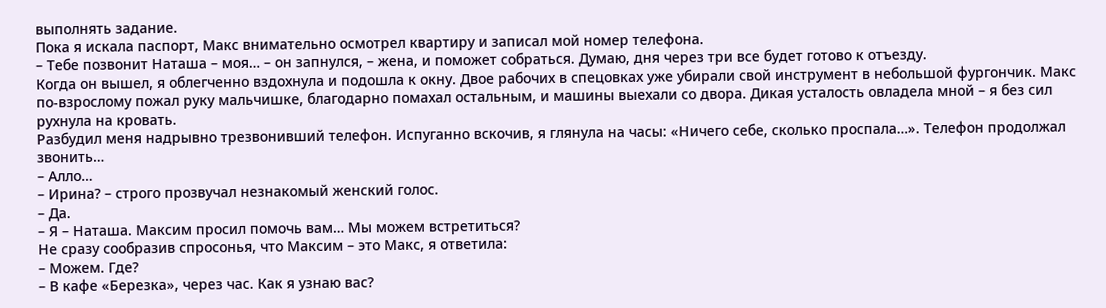выполнять задание.
Пока я искала паспорт, Макс внимательно осмотрел квартиру и записал мой номер телефона.
– Тебе позвонит Наташа – моя… – он запнулся, – жена, и поможет собраться. Думаю, дня через три все будет готово к отъезду.
Когда он вышел, я облегченно вздохнула и подошла к окну. Двое рабочих в спецовках уже убирали свой инструмент в небольшой фургончик. Макс по-взрослому пожал руку мальчишке, благодарно помахал остальным, и машины выехали со двора. Дикая усталость овладела мной – я без сил рухнула на кровать.
Разбудил меня надрывно трезвонивший телефон. Испуганно вскочив, я глянула на часы: «Ничего себе, сколько проспала…». Телефон продолжал звонить…
– Алло…
– Ирина? – строго прозвучал незнакомый женский голос.
– Да.
– Я – Наташа. Максим просил помочь вам… Мы можем встретиться?
Не сразу сообразив спросонья, что Максим – это Макс, я ответила:
– Можем. Где?
– В кафе «Березка», через час. Как я узнаю вас?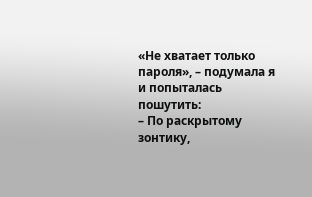«Не хватает только пароля», – подумала я и попыталась пошутить:
– По раскрытому зонтику,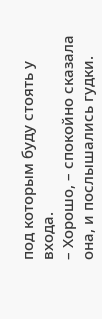под которым буду стоять у входа.
– Хорошо, – спокойно сказала она, и послышались гудки.